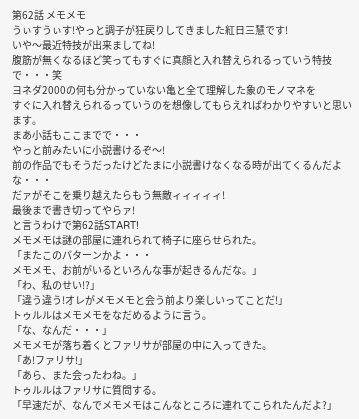第62話 メモメモ
うぃすうぃす!やっと調子が狂戻りしてきました紅日三慧です!
いや〜最近特技が出来ましてね!
腹筋が無くなるほど笑ってもすぐに真顔と入れ替えられるっていう特技で・・・笑
ヨネダ2000の何も分かっていない亀と全て理解した象のモノマネを
すぐに入れ替えられるっていうのを想像してもらえればわかりやすいと思います。
まあ小話もここまでで・・・
やっと前みたいに小説書けるぞ〜!
前の作品でもそうだったけどたまに小説書けなくなる時が出てくるんだよな・・・
だァがそこを乗り越えたらもう無敵ィィィィィ!
最後まで書き切ってやらァ!
と言うわけで第62話START!
メモメモは謎の部屋に連れられて椅子に座らせられた。
「またこのパターンかよ・・・
メモメモ、お前がいるといろんな事が起きるんだな。」
「わ、私のせい!?」
「違う違う!オレがメモメモと会う前より楽しいってことだ!」
トゥルルはメモメモをなだめるように言う。
「な、なんだ・・・」
メモメモが落ち着くとファリサが部屋の中に入ってきた。
「あ!ファリサ!」
「あら、また会ったわね。」
トゥルルはファリサに質問する。
「早速だが、なんでメモメモはこんなところに連れてこられたんだよ?」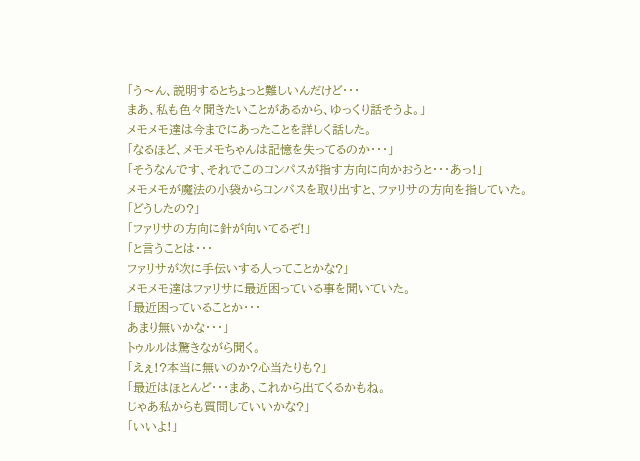「う〜ん、説明するとちょっと難しいんだけど・・・
まあ、私も色々聞きたいことがあるから、ゆっくり話そうよ。」
メモメモ達は今までにあったことを詳しく話した。
「なるほど、メモメモちゃんは記憶を失ってるのか・・・」
「そうなんです、それでこのコンパスが指す方向に向かおうと・・・あっ!」
メモメモが魔法の小袋からコンパスを取り出すと、ファリサの方向を指していた。
「どうしたの?」
「ファリサの方向に針が向いてるぞ!」
「と言うことは・・・
ファリサが次に手伝いする人ってことかな?」
メモメモ達はファリサに最近困っている事を聞いていた。
「最近困っていることか・・・
あまり無いかな・・・」
トゥルルは驚きながら聞く。
「えぇ!?本当に無いのか?心当たりも?」
「最近はほとんど・・・まあ、これから出てくるかもね。
じゃあ私からも質問していいかな?」
「いいよ!」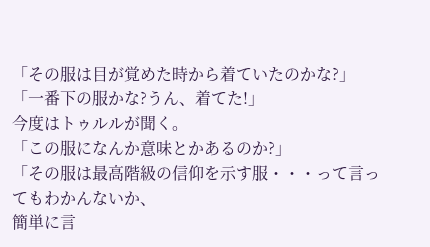「その服は目が覚めた時から着ていたのかな?」
「一番下の服かな?うん、着てた!」
今度はトゥルルが聞く。
「この服になんか意味とかあるのか?」
「その服は最高階級の信仰を示す服・・・って言ってもわかんないか、
簡単に言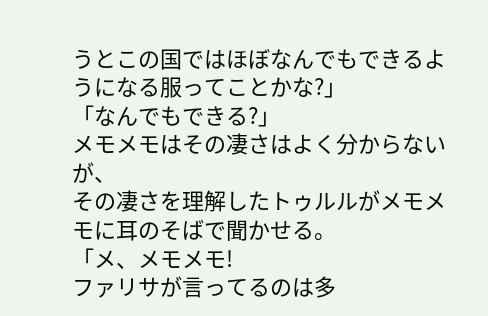うとこの国ではほぼなんでもできるようになる服ってことかな?」
「なんでもできる?」
メモメモはその凄さはよく分からないが、
その凄さを理解したトゥルルがメモメモに耳のそばで聞かせる。
「メ、メモメモ!
ファリサが言ってるのは多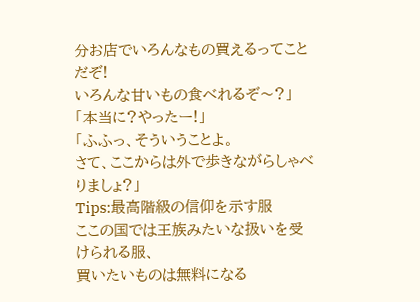分お店でいろんなもの買えるってことだぞ!
いろんな甘いもの食べれるぞ〜?」
「本当に?やったー!」
「ふふっ、そういうことよ。
さて、ここからは外で歩きながらしゃべりましょ?」
Tips:最高階級の信仰を示す服
ここの国では王族みたいな扱いを受けられる服、
買いたいものは無料になる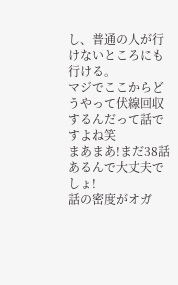し、普通の人が行けないところにも行ける。
マジでここからどうやって伏線回収するんだって話ですよね笑
まあまあ!まだ38話あるんで大丈夫でしょ!
話の密度がオガ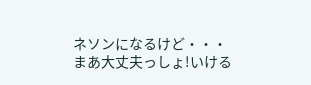ネソンになるけど・・・
まあ大丈夫っしょ!いける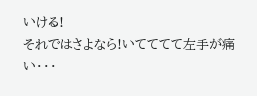いける!
それではさよなら!いてててて左手が痛い・・・